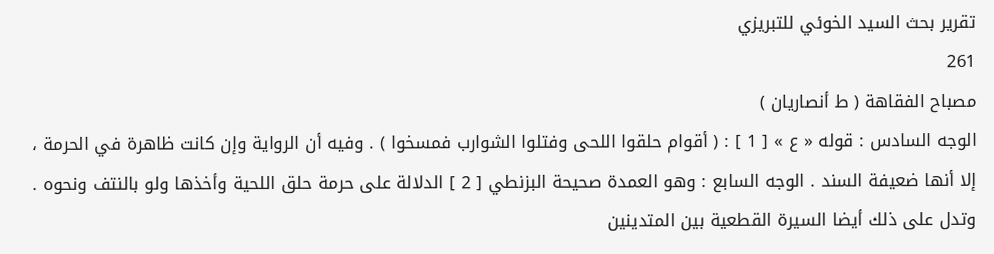تقرير بحث السيد الخوئي للتبريزي
261
مصباح الفقاهة ( ط أنصاريان )
الوجه السادس : قوله « ع » [ 1 ] : ( أقوام حلقوا اللحى وفتلوا الشوارب فمسخوا ) . وفيه أن الرواية وإن كانت ظاهرة في الحرمة ، إلا أنها ضعيفة السند . الوجه السابع : وهو العمدة صحيحة البزنطي [ 2 ] الدلالة على حرمة حلق اللحية وأخذها ولو بالنتف ونحوه . وتدل على ذلك أيضا السيرة القطعية بين المتدينين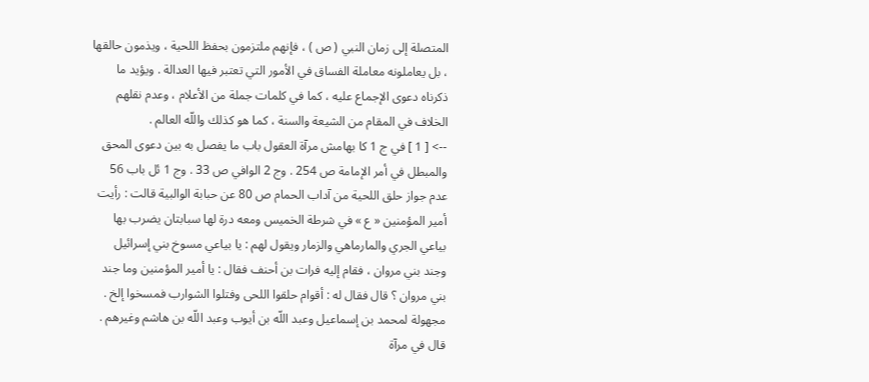المتصلة إلى زمان النبي ( ص ) ، فإنهم ملتزمون بحفظ اللحية ، ويذمون حالقها ، بل يعاملونه معاملة الفساق في الأمور التي تعتبر فيها العدالة . ويؤيد ما ذكرناه دعوى الإجماع عليه ، كما في كلمات جملة من الأعلام ، وعدم نقلهم الخلاف في المقام من الشيعة والسنة ، كما هو كذلك واللّه العالم .
--> [ 1 ] في ج 1 كا بهامش مرآة العقول باب ما يفصل به بين دعوى المحق والمبطل في أمر الإمامة ص 254 . وج 2 الوافي ص 33 . وج 1 ئل باب 56 عدم جواز حلق اللحية من آداب الحمام ص 80 عن حبابة الوالبية قالت : رأيت أمير المؤمنين « ع » في شرطة الخميس ومعه درة لها سبابتان يضرب بها بياعي الجري والمارماهي والزمار ويقول لهم : يا بياعي مسوخ بني إسرائيل وجند بني مروان ، فقام إليه فرات بن أحنف فقال : يا أمير المؤمنين وما جند بني مروان ؟ قال فقال له : أقوام حلقوا اللحى وفتلوا الشوارب فمسخوا إلخ . مجهولة لمحمد بن إسماعيل وعبد اللّه بن أيوب وعبد اللّه بن هاشم وغيرهم . قال في مرآة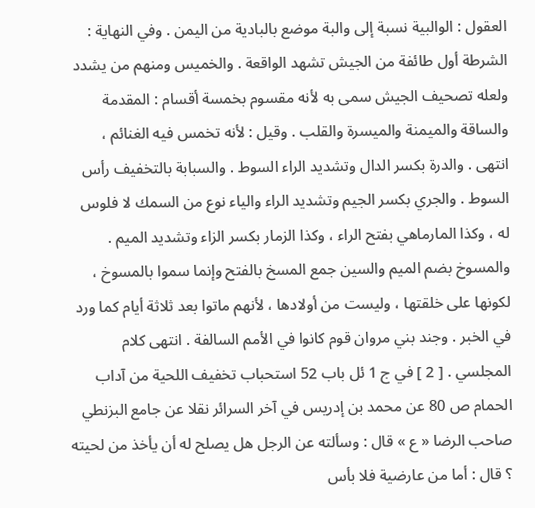العقول : الوالبية نسبة إلى والبة موضع بالبادية من اليمن . وفي النهاية : الشرطة أول طائفة من الجيش تشهد الواقعة . والخميس ومنهم من يشدد ولعله تصحيف الجيش سمى به لأنه مقسوم بخمسة أقسام : المقدمة والساقة والميمنة والميسرة والقلب . وقيل : لأنه تخمس فيه الغنائم ، انتهى . والدرة بكسر الدال وتشديد الراء السوط . والسبابة بالتخفيف رأس السوط . والجري بكسر الجيم وتشديد الراء والياء نوع من السمك لا فلوس له ، وكذا المارماهي بفتح الراء ، وكذا الزمار بكسر الزاء وتشديد الميم . والمسوخ بضم الميم والسين جمع المسخ بالفتح وإنما سموا بالمسوخ ، لكونها على خلقتها ، وليست من أولادها ، لأنهم ماتوا بعد ثلاثة أيام كما ورد في الخبر . وجند بني مروان قوم كانوا في الأمم السالفة . انتهى كلام المجلسي . [ 2 ] في ج 1 ئل باب 52 استحباب تخفيف اللحية من آداب الحمام ص 80 عن محمد بن إدريس في آخر السرائر نقلا عن جامع البزنطي صاحب الرضا « ع » قال : وسألته عن الرجل هل يصلح له أن يأخذ من لحيته ؟ قال : أما من عارضية فلا بأس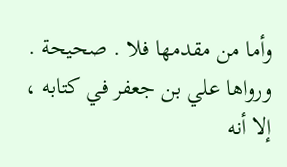وأما من مقدمها فلا . صحيحة . ورواها علي بن جعفر في كتابه ، إلا أنه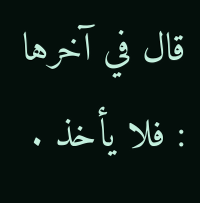قال في آخرها : فلا يأخذ .